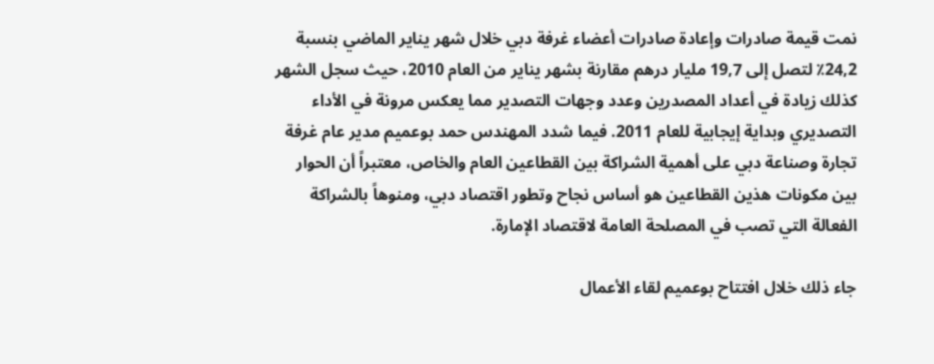نمت قيمة صادرات وإعادة صادرات أعضاء غرفة دبي خلال شهر يناير الماضي بنسبة 24,2٪ لتصل إلى 19,7 مليار درهم مقارنة بشهر يناير من العام 2010، حيث سجل الشهر كذلك زيادة في أعداد المصدرين وعدد وجهات التصدير مما يعكس مرونة في الأداء التصديري وبداية إيجابية للعام 2011. فيما شدد المهندس حمد بوعميم مدير عام غرفة تجارة وصناعة دبي على أهمية الشراكة بين القطاعين العام والخاص، معتبراً أن الحوار بين مكونات هذين القطاعين هو أساس نجاح وتطور اقتصاد دبي، ومنوهاً بالشراكة الفعالة التي تصب في المصلحة العامة لاقتصاد الإمارة.

جاء ذلك خلال افتتاح بوعميم لقاء الأعمال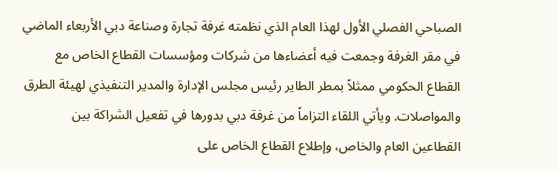الصباحي الفصلي الأول لهذا العام الذي نظمته غرفة تجارة وصناعة دبي الأربعاء الماضي في مقر الغرفة وجمعت فيه أعضاءها من شركات ومؤسسات القطاع الخاص مع القطاع الحكومي ممثلاً بمطر الطاير رئيس مجلس الإدارة والمدير التنفيذي لهيئة الطرق والمواصلات. ويأتي اللقاء التزاماً من غرفة دبي بدورها في تفعيل الشراكة بين القطاعين العام والخاص، وإطلاع القطاع الخاص على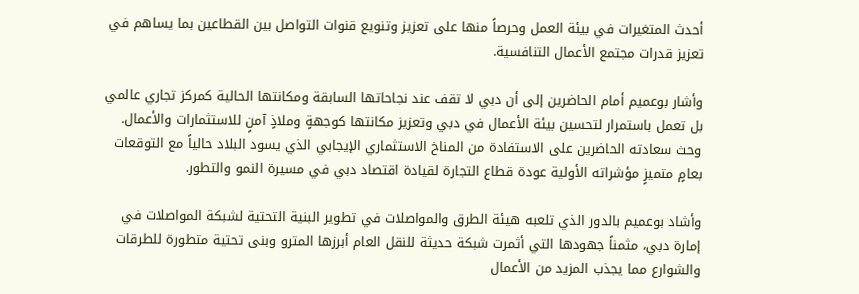أحدث المتغيرات في بيئة العمل وحرصاً منها على تعزيز وتنويع قنوات التواصل بين القطاعين بما يساهم في تعزيز قدرات مجتمع الأعمال التنافسية.

وأشار بوعميم أمام الحاضرين إلى أن دبي لا تقف عند نجاحاتها السابقة ومكانتها الحالية كمركز تجاري عالمي بل تعمل باستمرار لتحسين بيئة الأعمال في دبي وتعزيز مكانتها كوجهةٍ وملاذٍ آمنٍ للاستثمارات والأعمال. وحث سعادته الحاضرين على الاستفادة من المناخ الاستثماري الإيجابي الذي يسود البلاد حالياً مع التوقعات بعامٍ متميزٍ مؤشراته الأولية عودة قطاع التجارة لقيادة اقتصاد دبي في مسيرة النمو والتطور.

وأشاد بوعميم بالدور الذي تلعبه هيئة الطرق والمواصلات في تطوير البنية التحتية لشبكة المواصلات في إمارة دبي، مثمناً جهودها التي أثمرت شبكة حديثة للنقل العام أبرزها المترو وبنى تحتية متطورة للطرقات والشوارع مما يجذب المزيد من الأعمال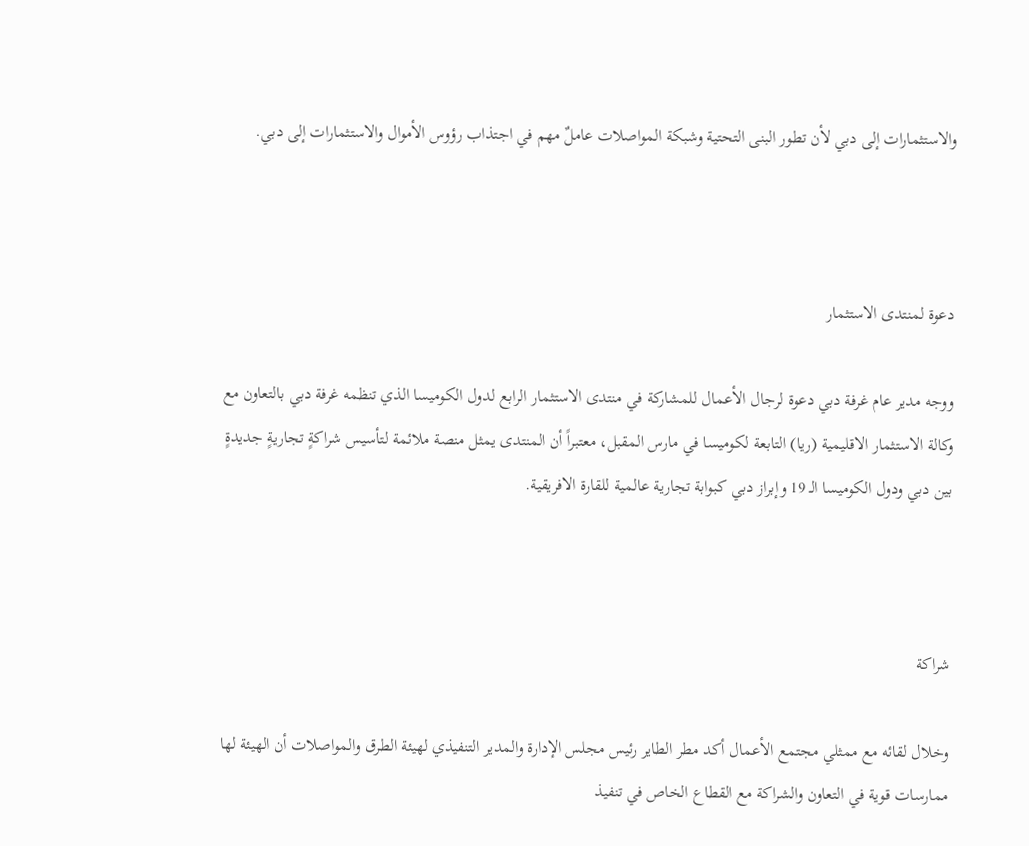والاستثمارات إلى دبي لأن تطور البنى التحتية وشبكة المواصلات عاملٌ مهم في اجتذاب رؤوس الأموال والاستثمارات إلى دبي.



دعوة لمنتدى الاستثمار

ووجه مدير عام غرفة دبي دعوة لرجال الأعمال للمشاركة في منتدى الاستثمار الرابع لدول الكوميسا الذي تنظمه غرفة دبي بالتعاون مع وكالة الاستثمار الاقليمية (ريا) التابعة لكوميسا في مارس المقبل، معتبراً أن المنتدى يمثل منصة ملائمة لتأسيس شراكةٍ تجاريةٍ جديدةٍ بين دبي ودول الكوميسا الـ 19 وإبراز دبي كبوابة تجارية عالمية للقارة الافريقية.



شراكة

وخلال لقائه مع ممثلي مجتمع الأعمال أكد مطر الطاير رئيس مجلس الإدارة والمدير التنفيذي لهيئة الطرق والمواصلات أن الهيئة لها ممارسات قوية في التعاون والشراكة مع القطاع الخاص في تنفيذ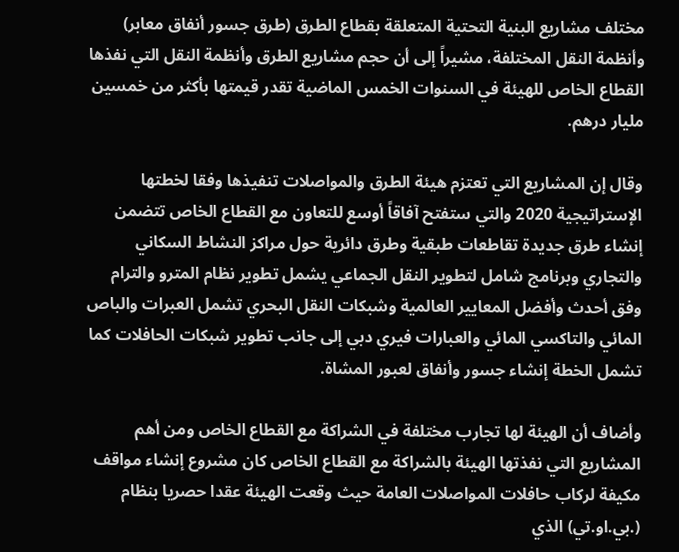مختلف مشاريع البنية التحتية المتعلقة بقطاع الطرق (طرق جسور أنفاق معابر) وأنظمة النقل المختلفة، مشيراً إلى أن حجم مشاريع الطرق وأنظمة النقل التي نفذها القطاع الخاص للهيئة في السنوات الخمس الماضية تقدر قيمتها بأكثر من خمسين مليار درهم.

وقال إن المشاريع التي تعتزم هيئة الطرق والمواصلات تنفيذها وفقا لخطتها الإستراتيجية 2020 والتي ستفتح آفاقاً أوسع للتعاون مع القطاع الخاص تتضمن إنشاء طرق جديدة تقاطعات طبقية وطرق دائرية حول مراكز النشاط السكاني والتجاري وبرنامج شامل لتطوير النقل الجماعي يشمل تطوير نظام المترو والترام وفق أحدث وأفضل المعايير العالمية وشبكات النقل البحري تشمل العبرات والباص المائي والتاكسي المائي والعبارات فيري دبي إلى جانب تطوير شبكات الحافلات كما تشمل الخطة إنشاء جسور وأنفاق لعبور المشاة.

وأضاف أن الهيئة لها تجارب مختلفة في الشراكة مع القطاع الخاص ومن أهم المشاريع التي نفذتها الهيئة بالشراكة مع القطاع الخاص كان مشروع إنشاء مواقف مكيفة لركاب حافلات المواصلات العامة حيث وقعت الهيئة عقدا حصريا بنظام (.بي.او.تي) الذي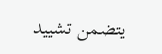يتضمن تشييد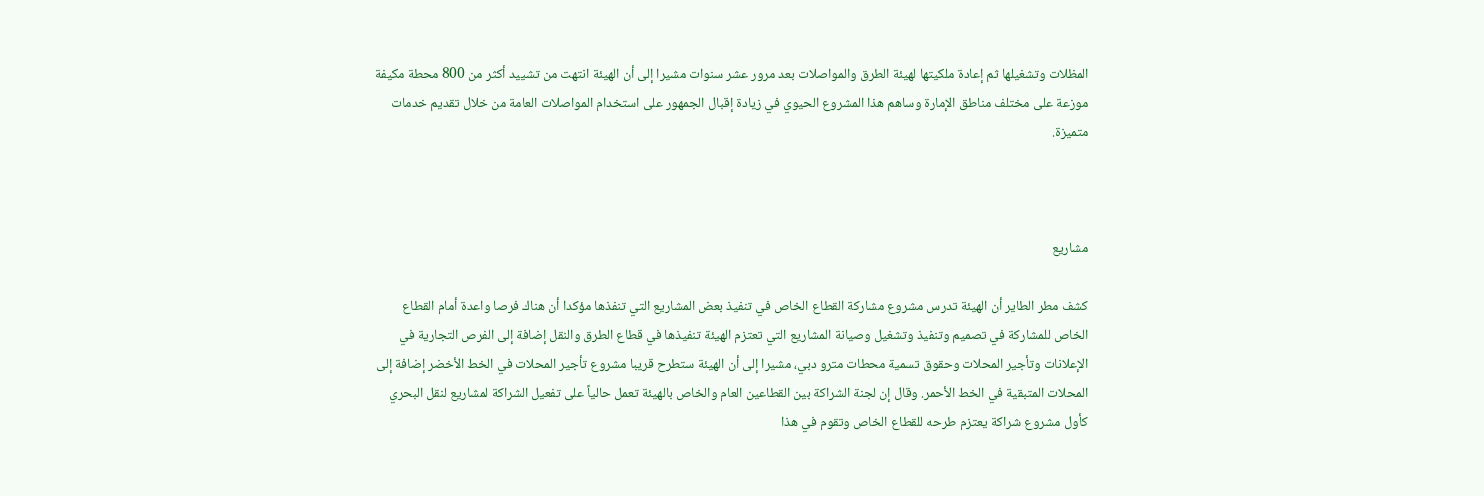المظلات وتشغيلها ثم إعادة ملكيتها لهيئة الطرق والمواصلات بعد مرور عشر سنوات مشيرا إلى أن الهيئة انتهت من تشييد أكثر من 800 محطة مكيفة موزعة على مختلف مناطق الإمارة وساهم هذا المشروع الحيوي في زيادة إقبال الجمهور على استخدام المواصلات العامة من خلال تقديم خدمات متميزة.



مشاريع

كشف مطر الطاير أن الهيئة تدرس مشروع مشاركة القطاع الخاص في تنفيذ بعض المشاريع التي تنفذها مؤكدا أن هناك فرصا واعدة أمام القطاع الخاص للمشاركة في تصميم وتنفيذ وتشغيل وصيانة المشاريع التي تعتزم الهيئة تنفيذها في قطاع الطرق والنقل إضافة إلى الفرص التجارية في الإعلانات وتأجير المحلات وحقوق تسمية محطات مترو دبي، مشيرا إلى أن الهيئة ستطرح قريبا مشروع تأجير المحلات في الخط الأخضر إضافة إلى المحلات المتبقية في الخط الأحمر. وقال إن لجنة الشراكة بين القطاعين العام والخاص بالهيئة تعمل حالياً على تفعيل الشراكة لمشاريع لنقل البحري كأول مشروع شراكة يعتزم طرحه للقطاع الخاص وتقوم في هذا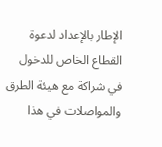الإطار بالإعداد لدعوة القطاع الخاص للدخول في شراكة مع هيئة الطرق والمواصلات في هذا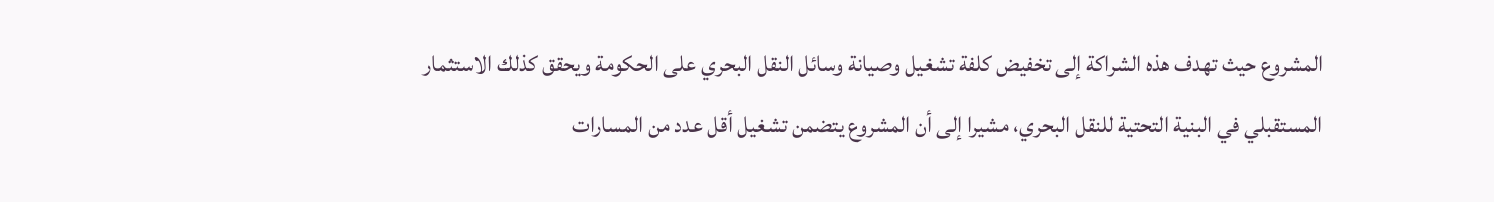المشروع حيث تهدف هذه الشراكة إلى تخفيض كلفة تشغيل وصيانة وسائل النقل البحري على الحكومة ويحقق كذلك الاستثمار المستقبلي في البنية التحتية للنقل البحري، مشيرا إلى أن المشروع يتضمن تشغيل أقل عدد من المسارات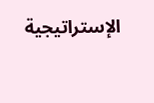الإستراتيجية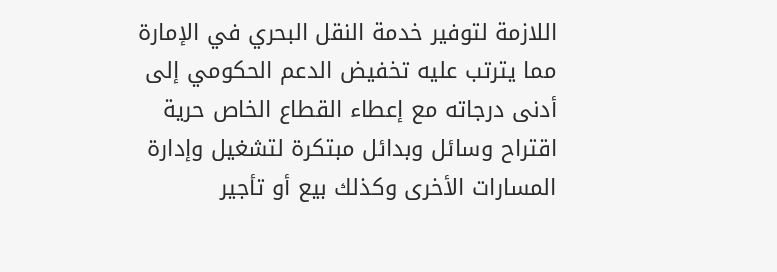اللازمة لتوفير خدمة النقل البحري في الإمارة مما يترتب عليه تخفيض الدعم الحكومي إلى أدنى درجاته مع إعطاء القطاع الخاص حرية اقتراح وسائل وبدائل مبتكرة لتشغيل وإدارة المسارات الأخرى وكذلك بيع أو تأجير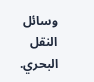وسائل النقل البحري.